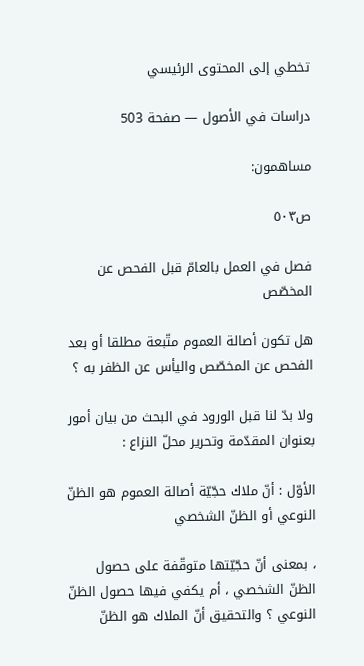تخطي إلى المحتوى الرئيسي

دراسات في الأصول — صفحة 503

مساهمون:

ص٥٠٣

فصل في العمل بالعامّ قبل الفحص عن المخصّص

هل تكون أصالة العموم متّبعة مطلقا أو بعد الفحص عن المخصّص واليأس عن الظفر به ؟

ولا بدّ لنا قبل الورود في البحث من بيان أمور بعنوان المقدّمة وتحرير محلّ النزاع :

الأوّل : أنّ ملاك حجّيّة أصالة العموم هو الظنّ النوعي أو الظنّ الشخصي

، بمعنى أنّ حجّيّتها متوقّفة على حصول الظنّ الشخصي ، أم يكفي فيها حصول الظنّ النوعي ؟ والتحقيق أنّ الملاك هو الظنّ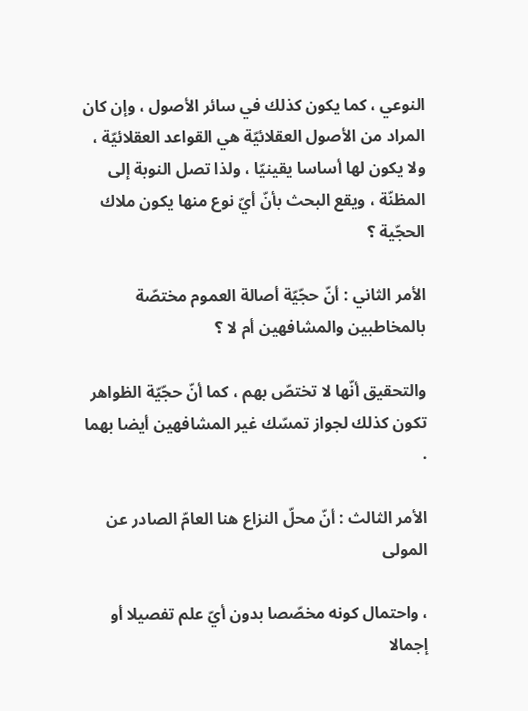النوعي ، كما يكون كذلك في سائر الأصول ، وإن كان المراد من الأصول العقلائيّة هي القواعد العقلائيّة ، ولا يكون لها أساسا يقينيّا ، ولذا تصل النوبة إلى المظنّة ، ويقع البحث بأنّ أيّ نوع منها يكون ملاك الحجّية ؟

الأمر الثاني : أنّ حجّيّة أصالة العموم مختصّة بالمخاطبين والمشافهين أم لا ؟

والتحقيق أنّها لا تختصّ بهم ، كما أنّ حجّيّة الظواهر تكون كذلك لجواز تمسّك غير المشافهين أيضا بهما .

الأمر الثالث : أنّ محلّ النزاع هنا العامّ الصادر عن المولى

، واحتمال كونه مخصّصا بدون أيّ علم تفصيلا أو إجمالا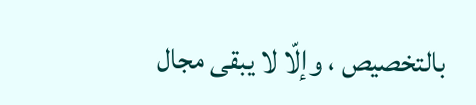بالتخصيص ، وإلّا لا يبقى مجال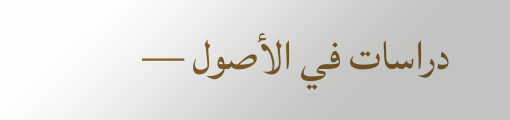دراسات في الأصول —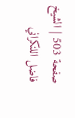صفحة 503 | الشيخ فاضل اللنكراني